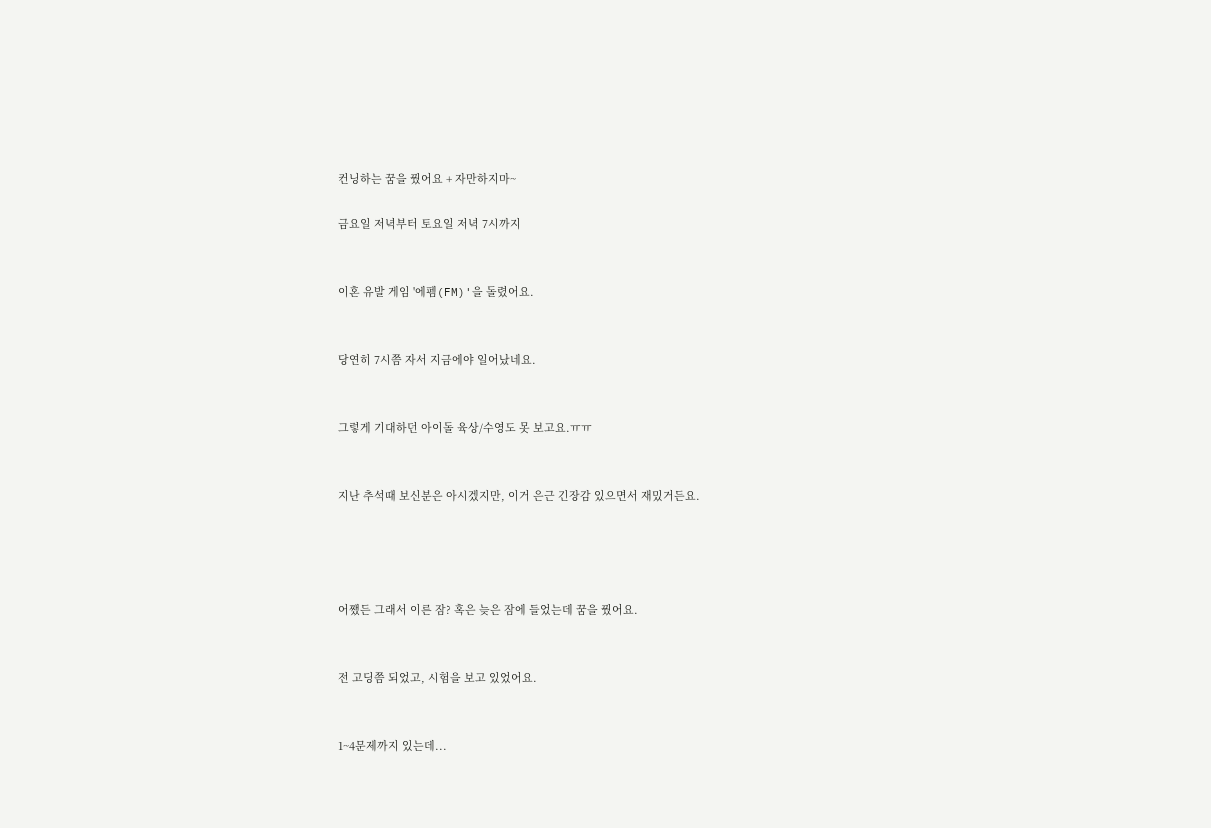컨닝하는 꿈을 꿨어요 + 자만하지마~

금요일 저녁부터 토요일 저녁 7시까지


이혼 유발 게임 '에펨(FM)'을 돌렸어요.


당연히 7시쯤 자서 지금에야 일어났네요.


그렇게 기대하던 아이돌 육상/수영도 못 보고요.ㅠㅠ


지난 추석때 보신분은 아시겠지만, 이거 은근 긴장감 있으면서 재밌거든요.




어쨌든 그래서 이른 잠? 혹은 늦은 잠에 들었는데 꿈을 꿨어요.


전 고딩쯤 되었고, 시험을 보고 있었어요.


1~4문제까지 있는데...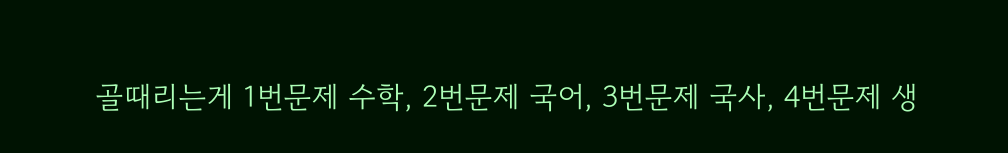골때리는게 1번문제 수학, 2번문제 국어, 3번문제 국사, 4번문제 생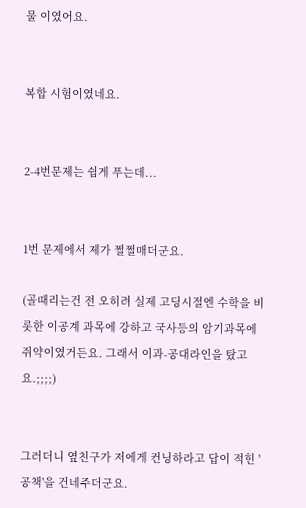물 이였어요.


복합 시험이였네요.


2-4번문제는 쉽게 푸는데...


1번 문제에서 제가 쩔쩔매더군요.

(골때리는건 전 오히려 실제 고딩시절엔 수학을 비롯한 이공계 과목에 강하고 국사등의 암기과목에 쥐약이였거든요. 그래서 이과-공대라인을 탔고요.;;;;)


그러더니 옆친구가 저에게 컨닝하라고 답이 적힌 '공책'을 건네주더군요.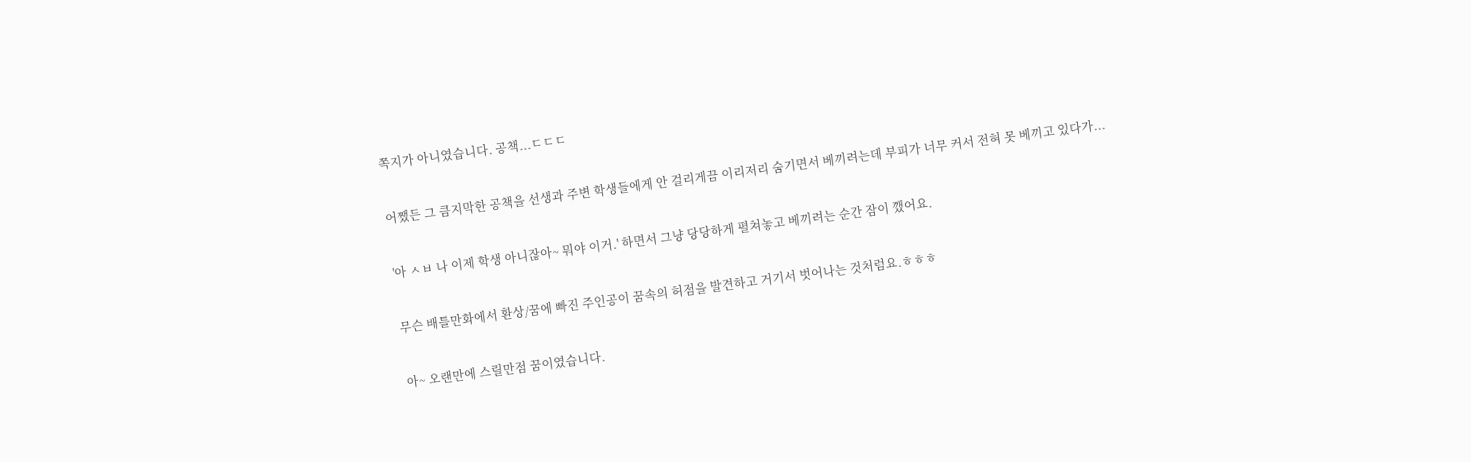쪽지가 아니였습니다. 공책...ㄷㄷㄷ


어쨌든 그 큼지막한 공책을 선생과 주변 학생들에게 안 걸리게끔 이리저리 숨기면서 베끼려는데 부피가 너무 커서 전혀 못 베끼고 있다가...


'아 ㅅㅂ 나 이제 학생 아니잖아~ 뭐야 이거.' 하면서 그냥 당당하게 펼쳐놓고 베끼려는 순간 잠이 깼어요.


무슨 배틀만화에서 환상/꿈에 빠진 주인공이 꿈속의 허점을 발견하고 거기서 벗어나는 것처럼요.ㅎㅎㅎ


아~ 오랜만에 스릴만점 꿈이였습니다.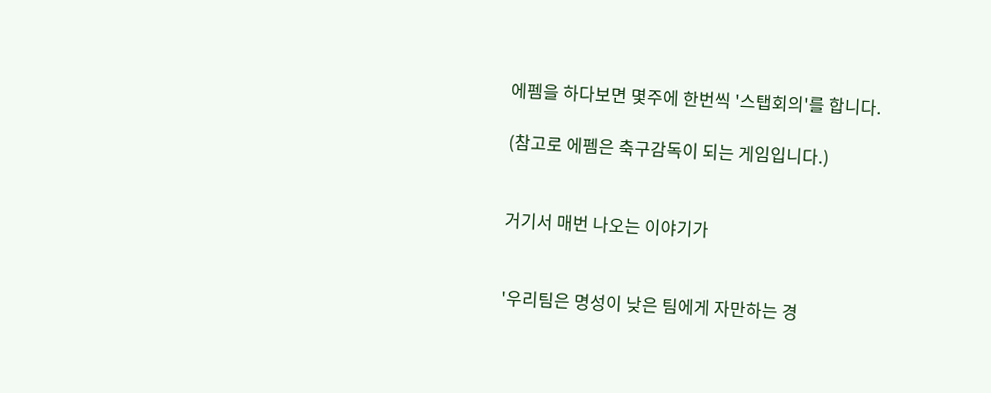에펨을 하다보면 몇주에 한번씩 '스탭회의'를 합니다.

(참고로 에펨은 축구감독이 되는 게임입니다.)


거기서 매번 나오는 이야기가


'우리팀은 명성이 낮은 팀에게 자만하는 경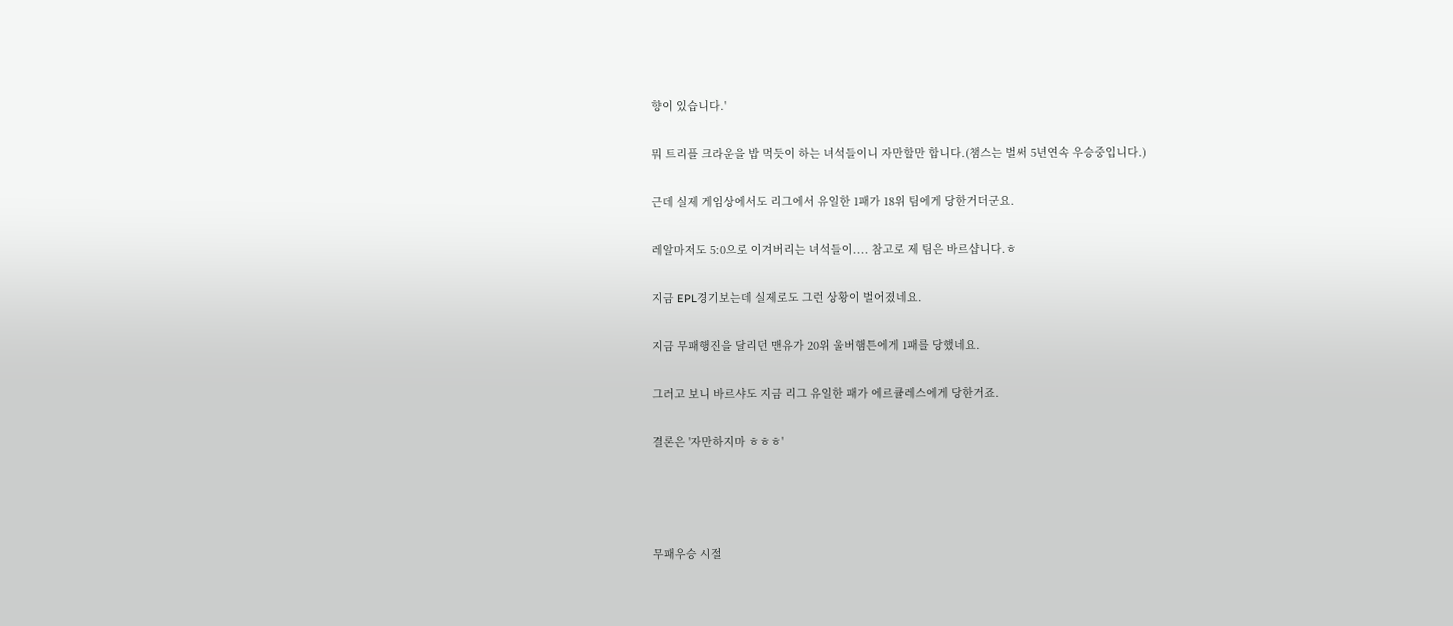향이 있습니다.'


뭐 트리플 크라운을 밥 먹듯이 하는 녀석들이니 자만할만 합니다.(챔스는 벌써 5년연속 우승중입니다.)


근데 실제 게임상에서도 리그에서 유일한 1패가 18위 팀에게 당한거더군요.


레알마저도 5:0으로 이겨버리는 녀석들이.... 참고로 제 팀은 바르샵니다.ㅎ


지금 EPL경기보는데 실제로도 그런 상황이 벌어졌네요.


지금 무패행진을 달리던 맨유가 20위 울버햄튼에게 1패를 당했네요.


그러고 보니 바르샤도 지금 리그 유일한 패가 에르큘레스에게 당한거죠.


결론은 '자만하지마 ㅎㅎㅎ'






무패우승 시절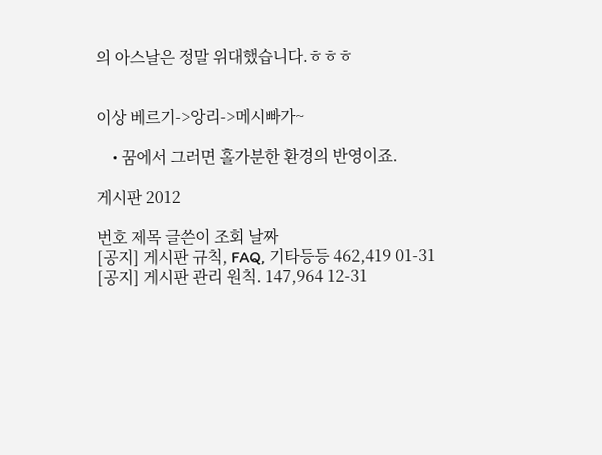의 아스날은 정말 위대했습니다.ㅎㅎㅎ


이상 베르기->앙리->메시빠가~

    • 꿈에서 그러면 홀가분한 환경의 반영이죠.

게시판 2012

번호 제목 글쓴이 조회 날짜
[공지] 게시판 규칙, FAQ, 기타등등 462,419 01-31
[공지] 게시판 관리 원칙. 147,964 12-31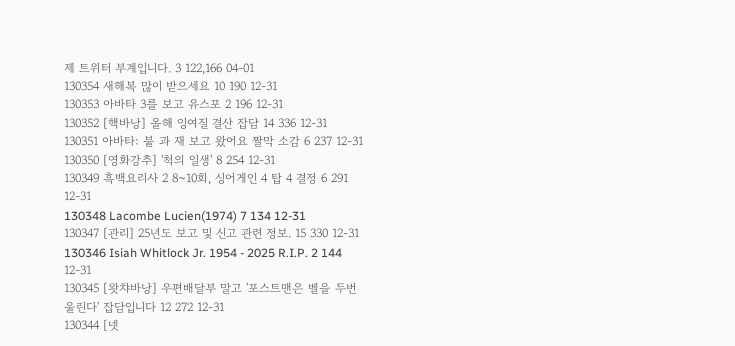제 트위터 부계입니다. 3 122,166 04-01
130354 새해복 많이 받으세요 10 190 12-31
130353 아바타 3를 보고 유스포 2 196 12-31
130352 [핵바낭] 올해 잉여질 결산 잡담 14 336 12-31
130351 아바타: 불 과 재 보고 왔어요 짤막 소감 6 237 12-31
130350 [영화강추] '척의 일생' 8 254 12-31
130349 흑백요리사 2 8~10회, 싱어게인 4 탑 4 결정 6 291 12-31
130348 Lacombe Lucien(1974) 7 134 12-31
130347 [관리] 25년도 보고 및 신고 관련 정보. 15 330 12-31
130346 Isiah Whitlock Jr. 1954 - 2025 R.I.P. 2 144 12-31
130345 [왓챠바낭] 우편배달부 말고 '포스트맨은 벨을 두번 울린다' 잡담입니다 12 272 12-31
130344 [넷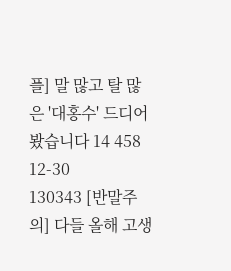플] 말 많고 탈 많은 '대홍수' 드디어 봤습니다 14 458 12-30
130343 [반말주의] 다들 올해 고생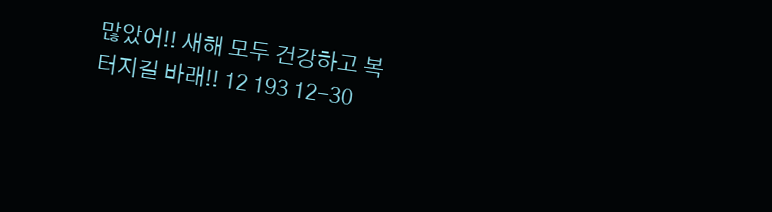많았어!! 새해 모두 건강하고 복 터지길 바래!! 12 193 12-30